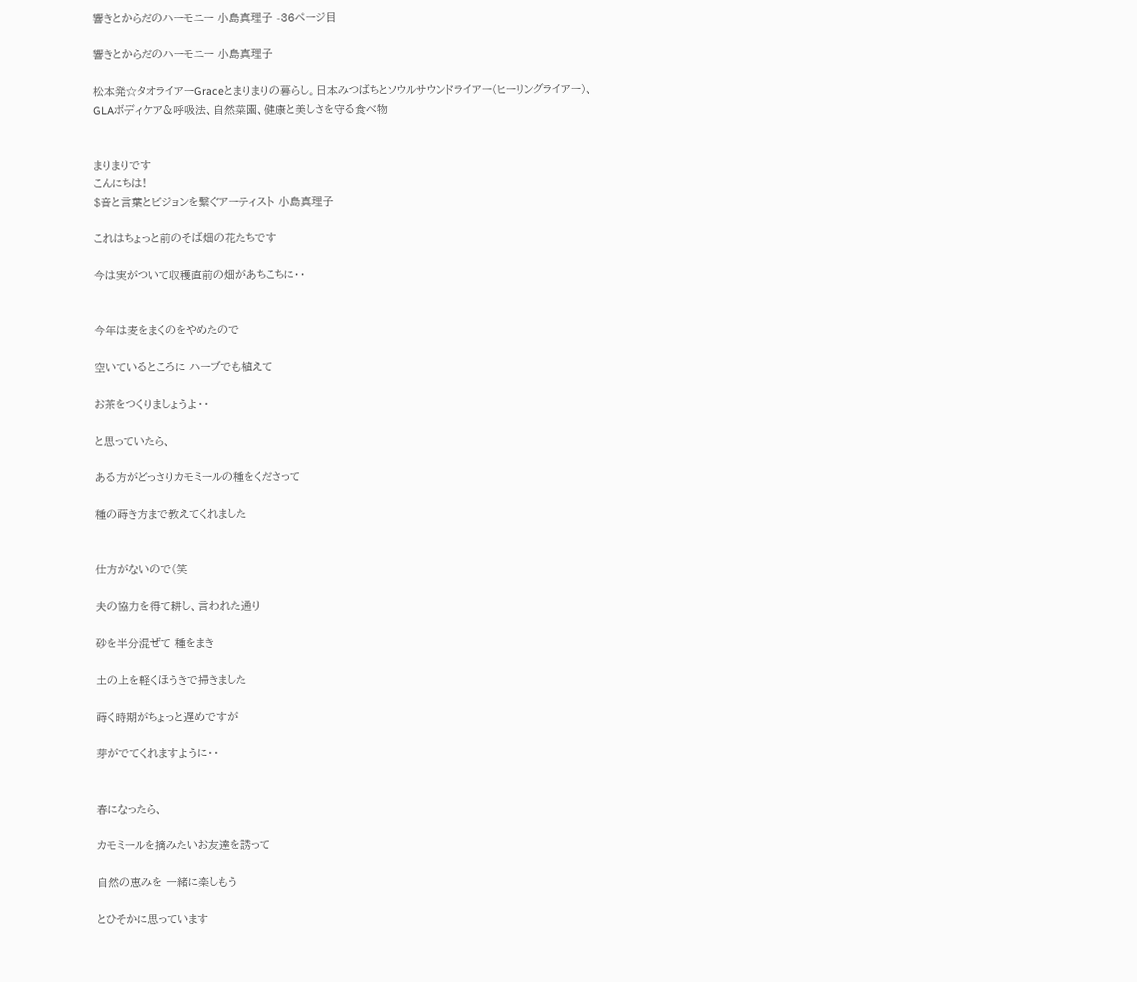響きとからだのハーモニー 小島真理子 -36ページ目

響きとからだのハーモニー 小島真理子

松本発☆タオライアーGraceとまりまりの暮らし。日本みつばちとソウルサウンドライアー(ヒーリングライアー)、GLAボディケア&呼吸法、自然菜園、健康と美しさを守る食べ物


まりまりです
こんにちは!
$音と言葉とビジョンを繋ぐアーティスト 小島真理子

これはちょっと前のそば畑の花たちです

今は実がついて収穫直前の畑があちこちに・・


今年は麦をまくのをやめたので

空いているところに ハーブでも植えて

お茶をつくりましょうよ・・

と思っていたら、

ある方がどっさりカモミールの種をくださって

種の蒔き方まで教えてくれました


仕方がないので(笑

夫の協力を得て耕し、言われた通り

砂を半分混ぜて 種をまき

土の上を軽くほうきで掃きました

蒔く時期がちょっと遅めですが

芽がでてくれますように・・


春になったら、

カモミールを摘みたいお友達を誘って

自然の恵みを 一緒に楽しもう

とひそかに思っています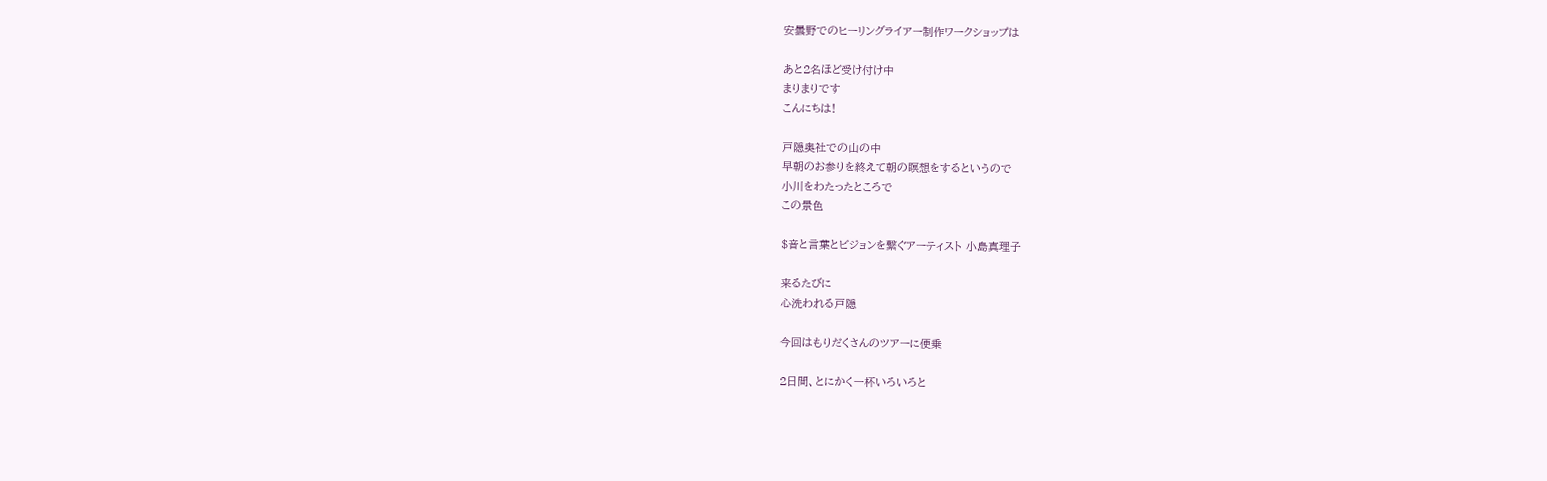安曇野でのヒーリングライアー制作ワークショップは

あと2名ほど受け付け中
まりまりです
こんにちは!

戸隠奥社での山の中
早朝のお参りを終えて朝の瞑想をするというので
小川をわたったところで
この景色

$音と言葉とビジョンを繋ぐアーティスト 小島真理子

来るたびに
心洗われる戸隠

今回はもりだくさんのツアーに便乗

2日間、とにかく一杯いろいろと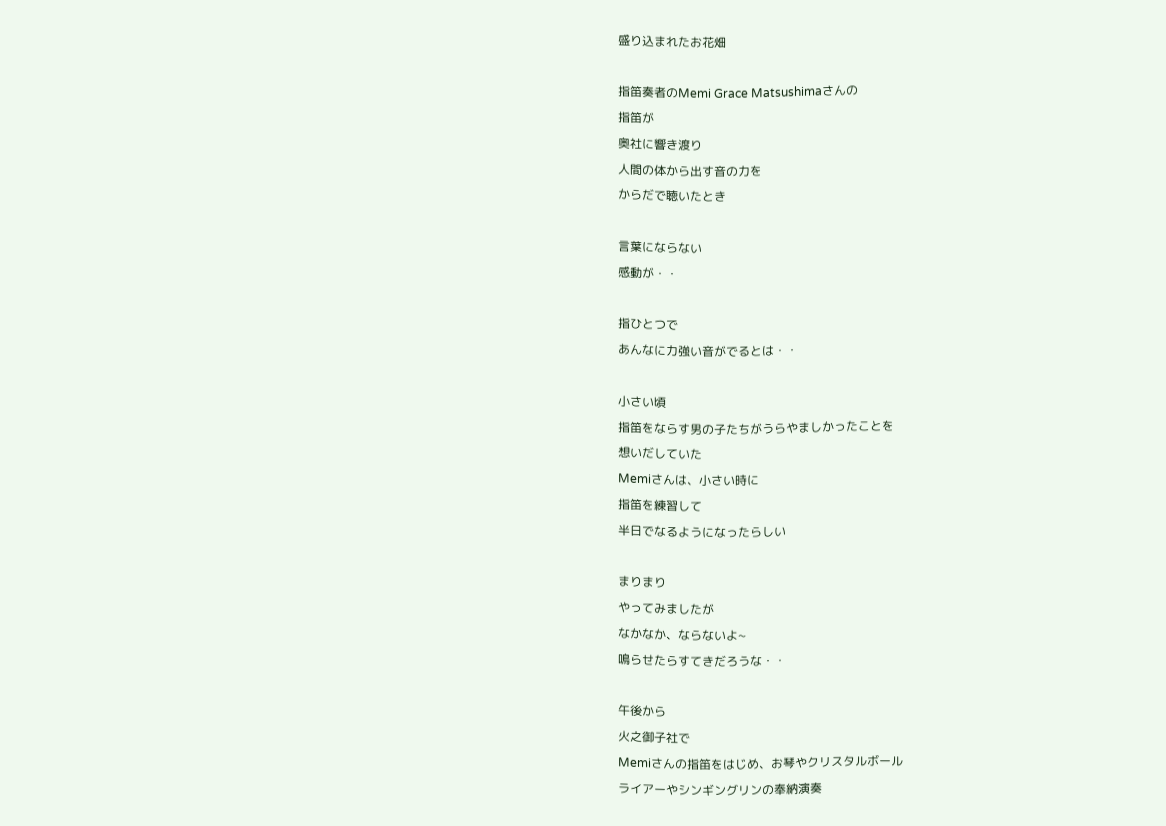盛り込まれたお花畑

指笛奏者のMemi Grace Matsushimaさんの
指笛が
奥社に響き渡り
人間の体から出す音の力を
からだで聴いたとき

言葉にならない
感動が・・

指ひとつで
あんなに力強い音がでるとは・・

小さい頃
指笛をならす男の子たちがうらやましかったことを
想いだしていた
Memiさんは、小さい時に
指笛を練習して
半日でなるようになったらしい

まりまり
やってみましたが
なかなか、ならないよ~
鳴らせたらすてきだろうな・・

午後から
火之御子社で
Memiさんの指笛をはじめ、お琴やクリスタルボール
ライアーやシンギングリンの奉納演奏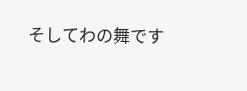そしてわの舞です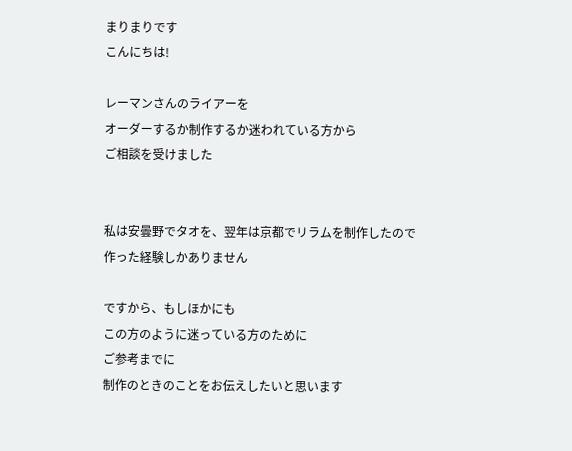まりまりです
こんにちは!

レーマンさんのライアーを
オーダーするか制作するか迷われている方から
ご相談を受けました


私は安曇野でタオを、翌年は京都でリラムを制作したので
作った経験しかありません

ですから、もしほかにも
この方のように迷っている方のために
ご参考までに
制作のときのことをお伝えしたいと思います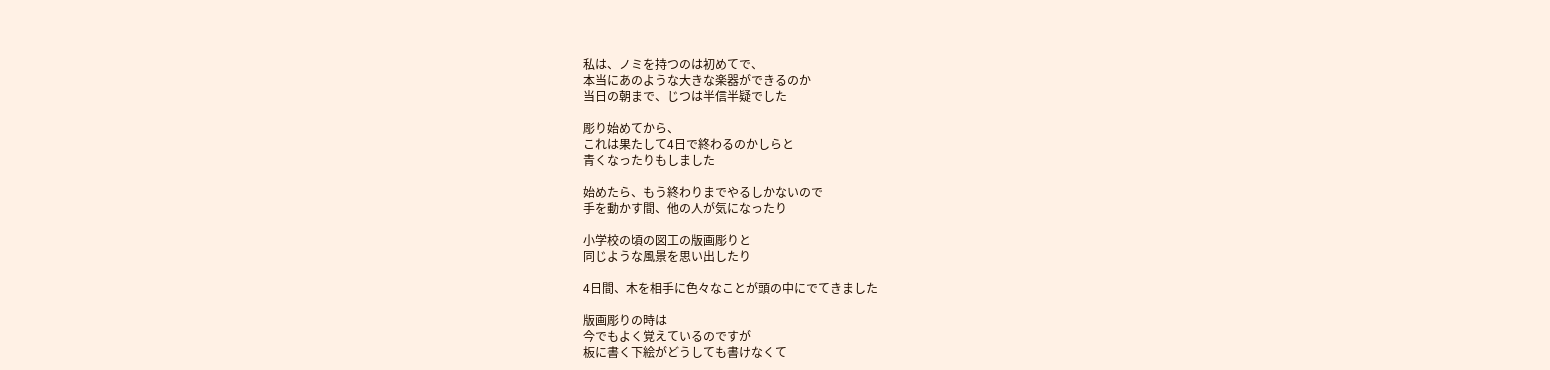私は、ノミを持つのは初めてで、
本当にあのような大きな楽器ができるのか
当日の朝まで、じつは半信半疑でした

彫り始めてから、
これは果たして4日で終わるのかしらと
青くなったりもしました

始めたら、もう終わりまでやるしかないので
手を動かす間、他の人が気になったり

小学校の頃の図工の版画彫りと
同じような風景を思い出したり

4日間、木を相手に色々なことが頭の中にでてきました

版画彫りの時は
今でもよく覚えているのですが
板に書く下絵がどうしても書けなくて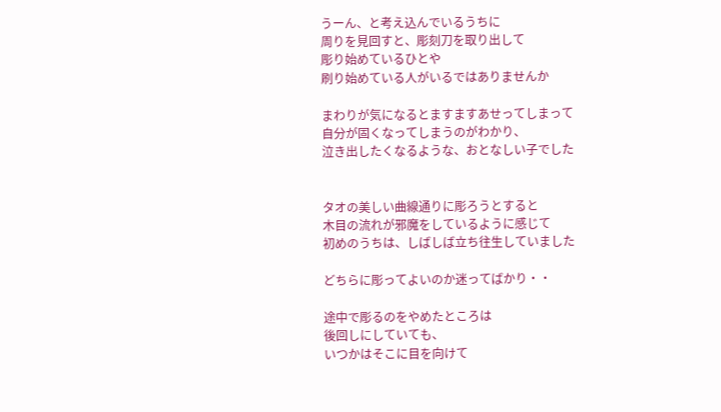うーん、と考え込んでいるうちに
周りを見回すと、彫刻刀を取り出して
彫り始めているひとや
刷り始めている人がいるではありませんか

まわりが気になるとますますあせってしまって
自分が固くなってしまうのがわかり、
泣き出したくなるような、おとなしい子でした


タオの美しい曲線通りに彫ろうとすると
木目の流れが邪魔をしているように感じて
初めのうちは、しばしば立ち往生していました

どちらに彫ってよいのか迷ってばかり・・

途中で彫るのをやめたところは
後回しにしていても、
いつかはそこに目を向けて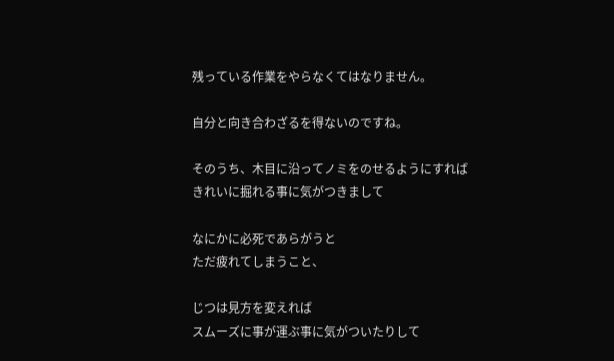残っている作業をやらなくてはなりません。

自分と向き合わざるを得ないのですね。

そのうち、木目に沿ってノミをのせるようにすれば
きれいに掘れる事に気がつきまして

なにかに必死であらがうと
ただ疲れてしまうこと、

じつは見方を変えれば
スムーズに事が運ぶ事に気がついたりして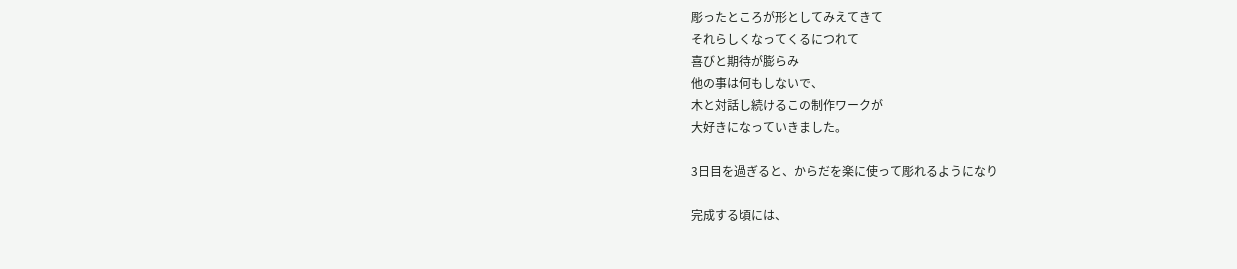彫ったところが形としてみえてきて
それらしくなってくるにつれて
喜びと期待が膨らみ
他の事は何もしないで、
木と対話し続けるこの制作ワークが
大好きになっていきました。

3日目を過ぎると、からだを楽に使って彫れるようになり

完成する頃には、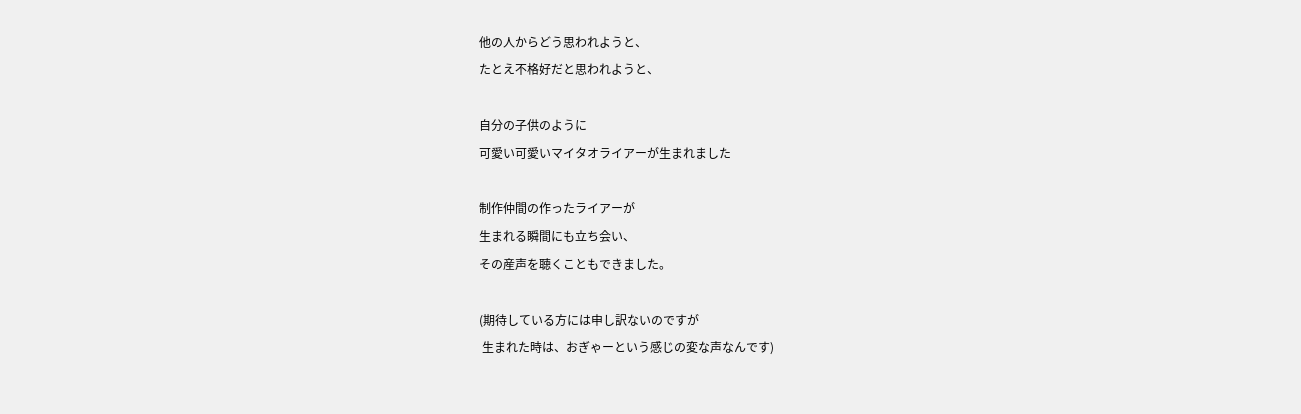他の人からどう思われようと、
たとえ不格好だと思われようと、

自分の子供のように
可愛い可愛いマイタオライアーが生まれました

制作仲間の作ったライアーが
生まれる瞬間にも立ち会い、
その産声を聴くこともできました。

(期待している方には申し訳ないのですが
 生まれた時は、おぎゃーという感じの変な声なんです)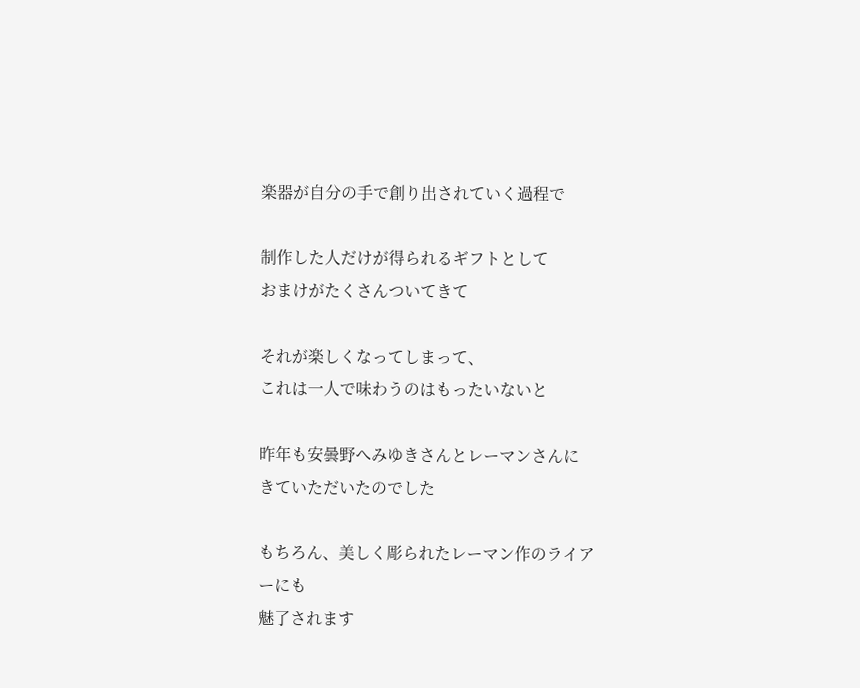楽器が自分の手で創り出されていく過程で

制作した人だけが得られるギフトとして
おまけがたくさんついてきて

それが楽しくなってしまって、
これは一人で味わうのはもったいないと

昨年も安曇野へみゆきさんとレーマンさんに
きていただいたのでした

もちろん、美しく彫られたレーマン作のライアーにも
魅了されます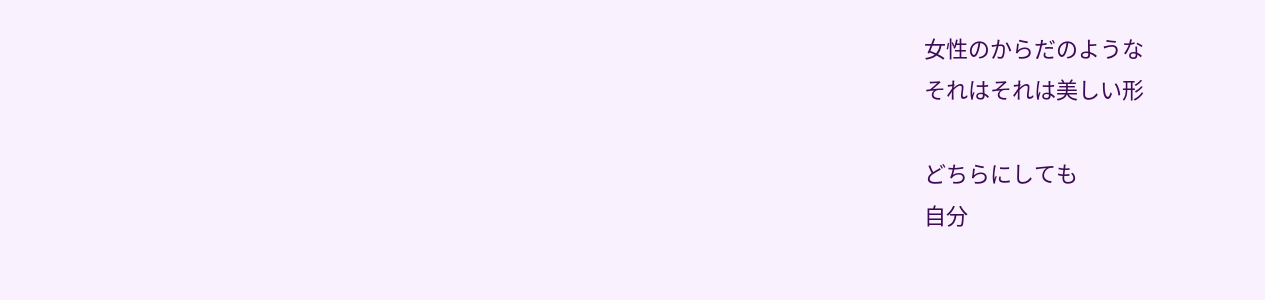女性のからだのような
それはそれは美しい形

どちらにしても
自分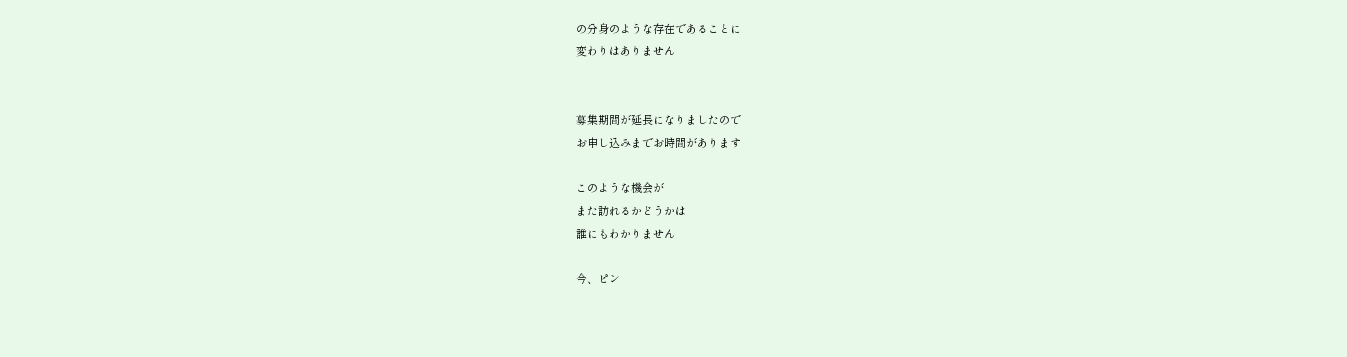の分身のような存在であることに
変わりはありません


募集期間が延長になりましたので
お申し込みまでお時間があります

このような機会が
また訪れるかどうかは
誰にもわかりません

今、ピン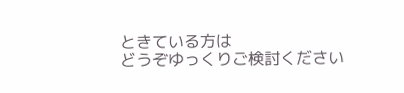ときている方は
どうぞゆっくりご検討ください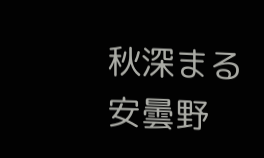秋深まる安曇野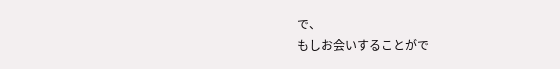で、
もしお会いすることがで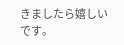きましたら嬉しいです。